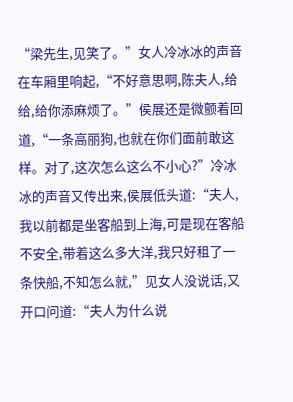“梁先生,见笑了。”女人冷冰冰的声音在车厢里响起,“不好意思啊,陈夫人,给给,给你添麻烦了。”侯展还是微颤着回道,“一条高丽狗,也就在你们面前敢这样。对了,这次怎么这么不小心?”冷冰冰的声音又传出来,侯展低头道:“夫人,我以前都是坐客船到上海,可是现在客船不安全,带着这么多大洋,我只好租了一条快船,不知怎么就,”见女人没说话,又开口问道:“夫人为什么说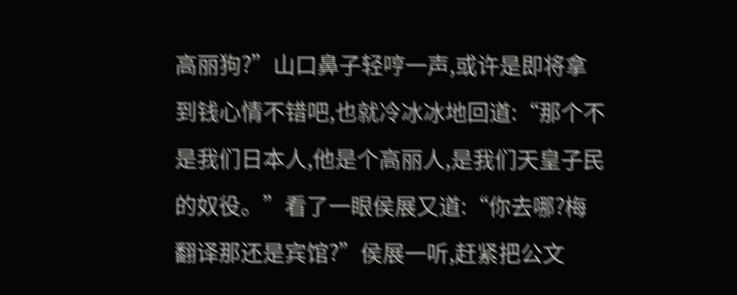高丽狗?”山口鼻子轻哼一声,或许是即将拿到钱心情不错吧,也就冷冰冰地回道:“那个不是我们日本人,他是个高丽人,是我们天皇子民的奴役。”看了一眼侯展又道:“你去哪?梅翻译那还是宾馆?”侯展一听,赶紧把公文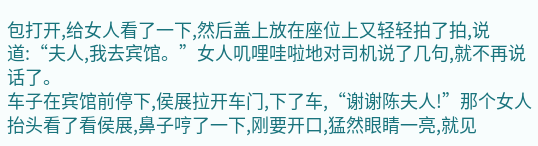包打开,给女人看了一下,然后盖上放在座位上又轻轻拍了拍,说道:“夫人,我去宾馆。”女人叽哩哇啦地对司机说了几句,就不再说话了。
车子在宾馆前停下,侯展拉开车门,下了车,“谢谢陈夫人!”那个女人抬头看了看侯展,鼻子哼了一下,刚要开口,猛然眼睛一亮,就见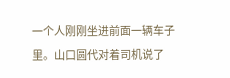一个人刚刚坐进前面一辆车子里。山口圆代对着司机说了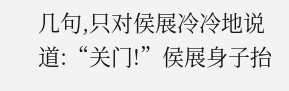几句,只对侯展冷冷地说道:“关门!”侯展身子抬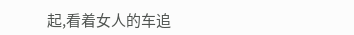起,看着女人的车追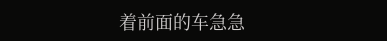着前面的车急急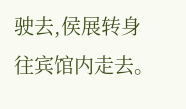驶去,侯展转身往宾馆内走去。